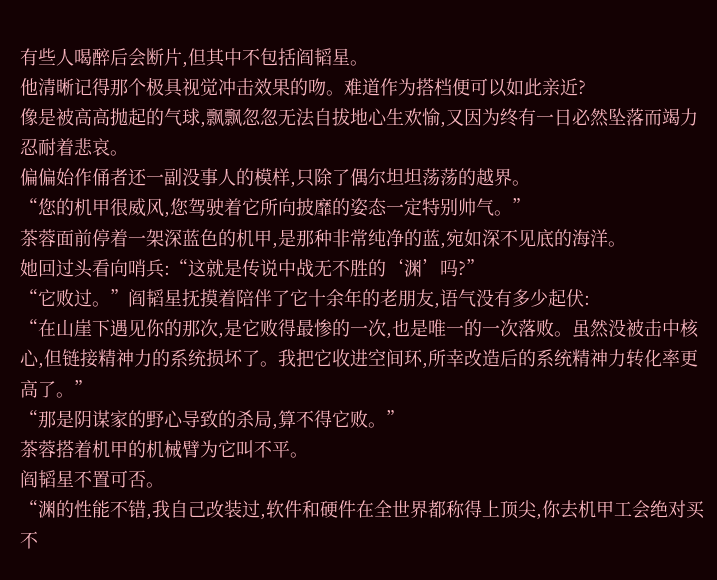有些人喝醉后会断片,但其中不包括阎韬星。
他清晰记得那个极具视觉冲击效果的吻。难道作为搭档便可以如此亲近?
像是被高高抛起的气球,飘飘忽忽无法自拔地心生欢愉,又因为终有一日必然坠落而竭力忍耐着悲哀。
偏偏始作俑者还一副没事人的模样,只除了偶尔坦坦荡荡的越界。
“您的机甲很威风,您驾驶着它所向披靡的姿态一定特别帅气。”
茶蓉面前停着一架深蓝色的机甲,是那种非常纯净的蓝,宛如深不见底的海洋。
她回过头看向哨兵:“这就是传说中战无不胜的‘渊’吗?”
“它败过。”阎韬星抚摸着陪伴了它十余年的老朋友,语气没有多少起伏:
“在山崖下遇见你的那次,是它败得最惨的一次,也是唯一的一次落败。虽然没被击中核心,但链接精神力的系统损坏了。我把它收进空间环,所幸改造后的系统精神力转化率更高了。”
“那是阴谋家的野心导致的杀局,算不得它败。”
茶蓉搭着机甲的机械臂为它叫不平。
阎韬星不置可否。
“渊的性能不错,我自己改装过,软件和硬件在全世界都称得上顶尖,你去机甲工会绝对买不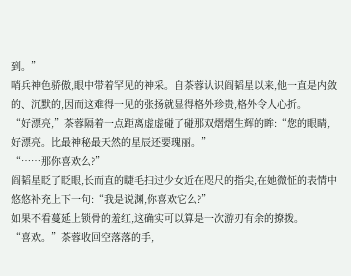到。”
哨兵神色骄傲,眼中带着罕见的神采。自茶蓉认识阎韬星以来,他一直是内敛的、沉默的,因而这难得一见的张扬就显得格外珍贵,格外令人心折。
“好漂亮,”茶蓉隔着一点距离虚虚碰了碰那双熠熠生辉的眸:“您的眼睛,好漂亮。比最神秘最天然的星辰还要瑰丽。”
“……那你喜欢么?”
阎韬星眨了眨眼,长而直的睫毛扫过少女近在咫尺的指尖,在她微怔的表情中悠悠补充上下一句:“我是说渊,你喜欢它么?”
如果不看蔓延上锁骨的羞红,这确实可以算是一次游刃有余的撩拨。
“喜欢。”茶蓉收回空落落的手,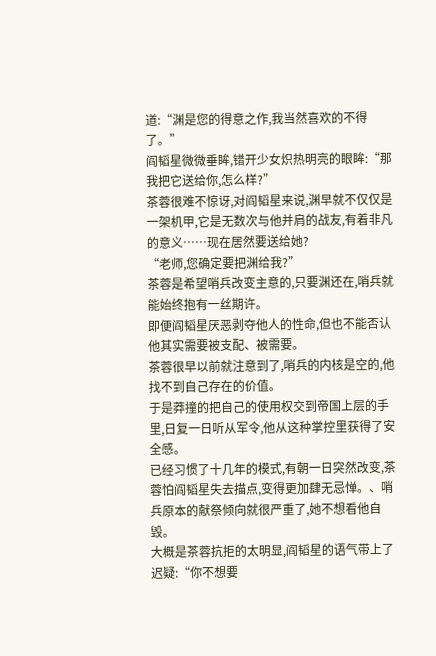道:“渊是您的得意之作,我当然喜欢的不得了。”
阎韬星微微垂眸,错开少女炽热明亮的眼眸:“那我把它送给你,怎么样?”
茶蓉很难不惊讶,对阎韬星来说,渊早就不仅仅是一架机甲,它是无数次与他并肩的战友,有着非凡的意义……现在居然要送给她?
“老师,您确定要把渊给我?”
茶蓉是希望哨兵改变主意的,只要渊还在,哨兵就能始终抱有一丝期许。
即便阎韬星厌恶剥夺他人的性命,但也不能否认他其实需要被支配、被需要。
茶蓉很早以前就注意到了,哨兵的内核是空的,他找不到自己存在的价值。
于是莽撞的把自己的使用权交到帝国上层的手里,日复一日听从军令,他从这种掌控里获得了安全感。
已经习惯了十几年的模式,有朝一日突然改变,茶蓉怕阎韬星失去描点,变得更加肆无忌惮。、哨兵原本的献祭倾向就很严重了,她不想看他自毁。
大概是茶蓉抗拒的太明显,阎韬星的语气带上了迟疑:“你不想要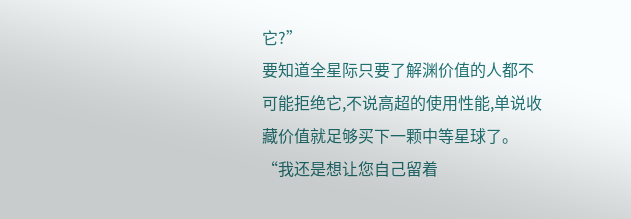它?”
要知道全星际只要了解渊价值的人都不可能拒绝它,不说高超的使用性能,单说收藏价值就足够买下一颗中等星球了。
“我还是想让您自己留着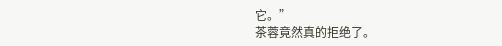它。”
茶蓉竟然真的拒绝了。